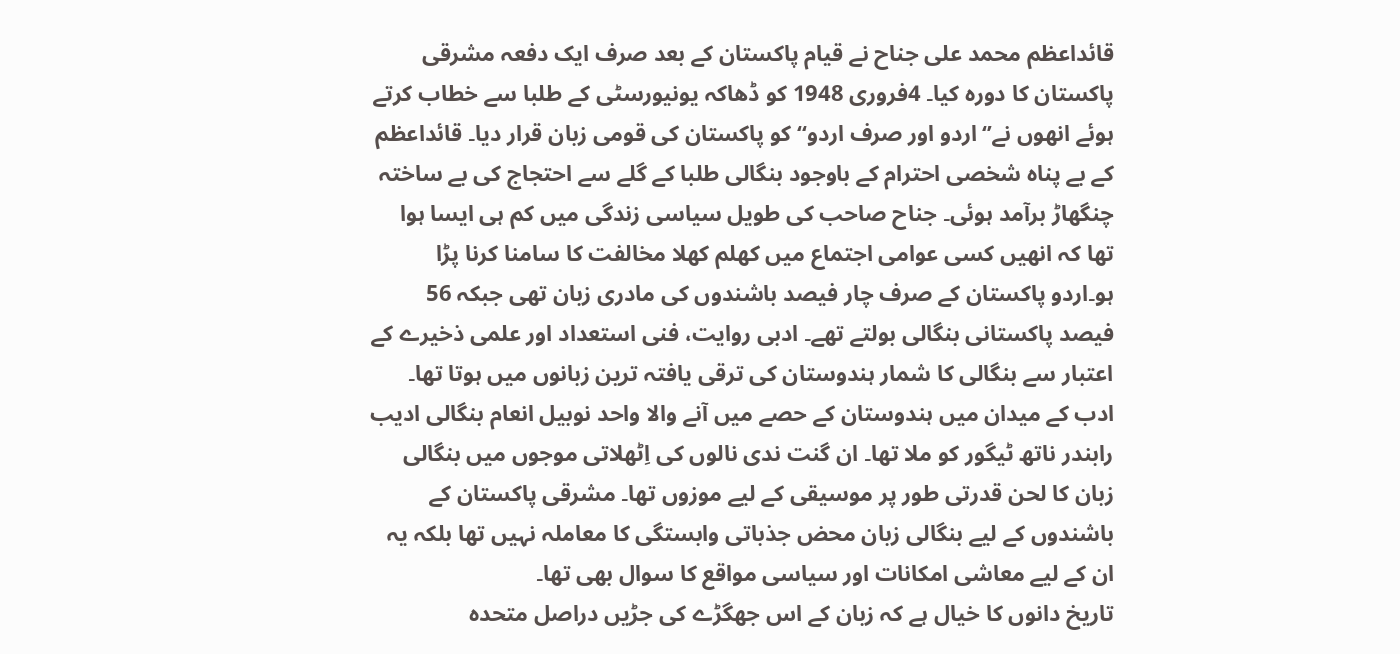قائداعظم محمد علی جناح نے قیام پاکستان کے بعد صرف ایک دفعہ مشرقی پاکستان کا دورہ کیا۔ 4فروری 1948 کو ڈھاکہ یونیورسٹی کے طلبا سے خطاب کرتے ہوئے انھوں نے’‘اردو اور صرف اردو“ کو پاکستان کی قومی زبان قرار دیا۔ قائداعظم کے بے پناہ شخصی احترام کے باوجود بنگالی طلبا کے گلے سے احتجاج کی بے ساختہ چنگھاڑ برآمد ہوئی۔ جناح صاحب کی طویل سیاسی زندگی میں کم ہی ایسا ہوا تھا کہ انھیں کسی عوامی اجتماع میں کھلم کھلا مخالفت کا سامنا کرنا پڑا ہو۔اردو پاکستان کے صرف چار فیصد باشندوں کی مادری زبان تھی جبکہ 56 فیصد پاکستانی بنگالی بولتے تھے۔ ادبی روایت، فنی استعداد اور علمی ذخیرے کے اعتبار سے بنگالی کا شمار ہندوستان کی ترقی یافتہ ترین زبانوں میں ہوتا تھا۔ ادب کے میدان میں ہندوستان کے حصے میں آنے والا واحد نوبیل انعام بنگالی ادیب رابندر ناتھ ٹیگور کو ملا تھا۔ ان گنت ندی نالوں کی اِٹھلاتی موجوں میں بنگالی زبان کا لحن قدرتی طور پر موسیقی کے لیے موزوں تھا۔ مشرقی پاکستان کے باشندوں کے لیے بنگالی زبان محض جذباتی وابستگی کا معاملہ نہیں تھا بلکہ یہ ان کے لیے معاشی امکانات اور سیاسی مواقع کا سوال بھی تھا۔
تاریخ دانوں کا خیال ہے کہ زبان کے اس جھگڑے کی جڑیں دراصل متحدہ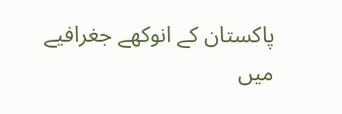پاکستان کے انوکھے جغرافیے میں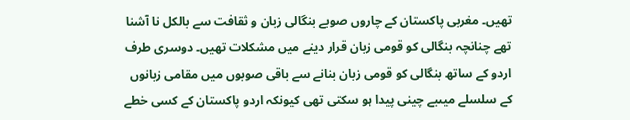تھیں۔ مغربی پاکستان کے چاروں صوبے بنگالی زبان و ثقافت سے بالکل نا آشنا تھے چنانچہ بنگالی کو قومی زبان قرار دینے میں مشکلات تھیں۔ دوسری طرف اردو کے ساتھ بنگالی کو قومی زبان بنانے سے باقی صوبوں میں مقامی زبانوں کے سلسلے میںبے چینی پیدا ہو سکتی تھی کیونکہ اردو پاکستان کے کسی خطے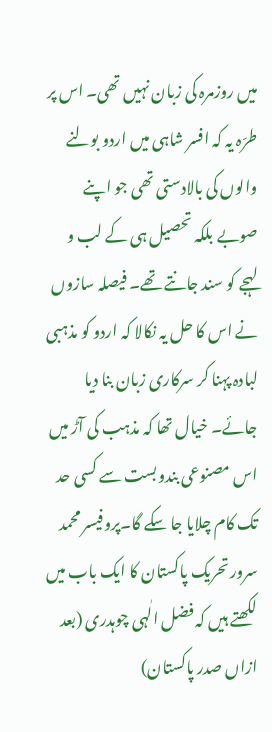میں روزمرہ کی زبان نہیں تھی۔ اس پر طرّہ یہ کہ افسر شاہی میں اردو بولنے والوں کی بالادستی تھی جو اپنے صوبے بلکہ تحصیل ہی کے لب و لہجے کو سند جانتے تھے۔ فیصلہ سازوں نے اس کا حل یہ نکالا کہ اردو کو مذہبی لبادہ پہنا کر سرکاری زبان بنا دیا جائے۔ خیال تھا کہ مذہب کی آڑ میں اس مصنوعی بندوبست سے کسی حد تک کام چلایا جا سکے گا۔پروفیسر محمد سرور تحریک پاکستان کا ایک باب میں لکھتے ہیں کہ فضل الٰہی چوہدری (بعد ازاں صدر پاکستان)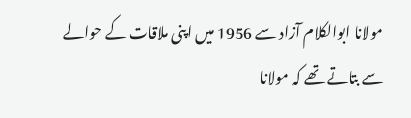مولانا ابوالکلام آزاد سے 1956 میں اپنی ملاقات کے حوالے سے بتاتے تھے کہ مولانا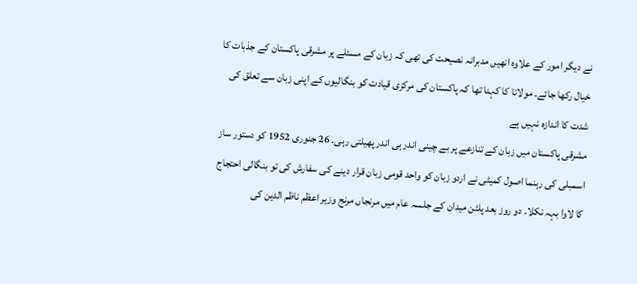نے دیگر امور کے علاوہ انھیں مدبرانہ نصیحت کی تھی کہ زبان کے مسئلے پر مشرقی پاکستان کے جذبات کا خیال رکھا جائے۔ مولانا کا کہنا تھا کہ پاکستان کی مرکزی قیادت کو بنگالیوں کے اپنی زبان سے تعلق کی شدت کا اندازہ نہیں ہے
مشرقی پاکستان میں زبان کے تنازعے پر بے چینی اندر ہی اندر پھیلتی رہی۔ 26 جنوری 1952 کو دستور ساز اسمبلی کی رہنما اصول کمیٹی نے اردو زبان کو واحد قومی زبان قرار دینے کی سفارش کی تو بنگالی احتجاج کا لاوا بہہ نکلا۔ دو روز بعد پلٹن میدان کے جلسہ عام میں مرنجاں مرنج وزیر اعظم ناظم الدین کی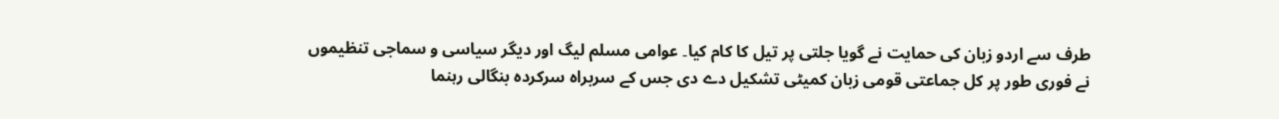طرف سے اردو زبان کی حمایت نے گویا جلتی پر تیل کا کام کیا۔ عوامی مسلم لیگ اور دیگر سیاسی و سماجی تنظیموں نے فوری طور پر کل جماعتی قومی زبان کمیٹی تشکیل دے دی جس کے سربراہ سرکردہ بنگالی رہنما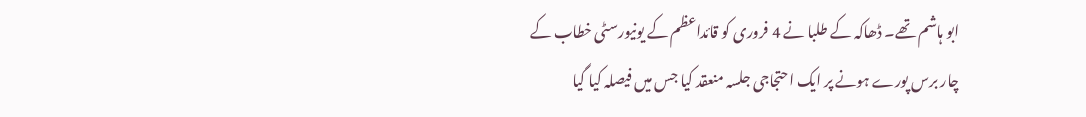ابو ہاشم تھے۔ ڈھاکہ کے طلبا نے 4 فروری کو قائداعظم کے یونیورسٹی خطاب کے چار برس پورے ہونے پر ایک احتجاجی جلسہ منعقد کیا جس میں فیصلہ کیا گیا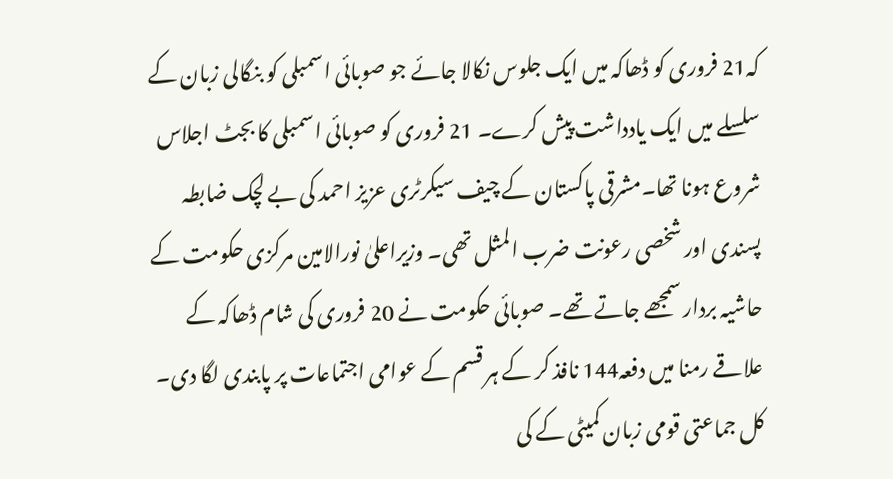کہ21 فروری کو ڈھاکہ میں ایک جلوس نکالا جائے جو صوبائی اسمبلی کو بنگالی زبان کے سلسلے میں ایک یادداشت پیش کرے۔ 21 فروری کو صوبائی اسمبلی کا بجٹ اجلاس شروع ہونا تھا۔مشرقی پاکستان کے چیف سیکرٹری عزیز احمد کی بے لچک ضابطہ پسندی اور شخصی رعونت ضرب المثل تھی۔ وزیراعلیٰ نورالامین مرکزی حکومت کے حاشیہ بردار سمجھے جاتے تھے۔ صوبائی حکومت نے 20 فروری کی شام ڈھاکہ کے علاقے رمنا میں دفعہ144 نافذ کر کے ہر قسم کے عوامی اجتماعات پر پابندی لگا دی۔ کل جماعتی قومی زبان کمیٹی کے کی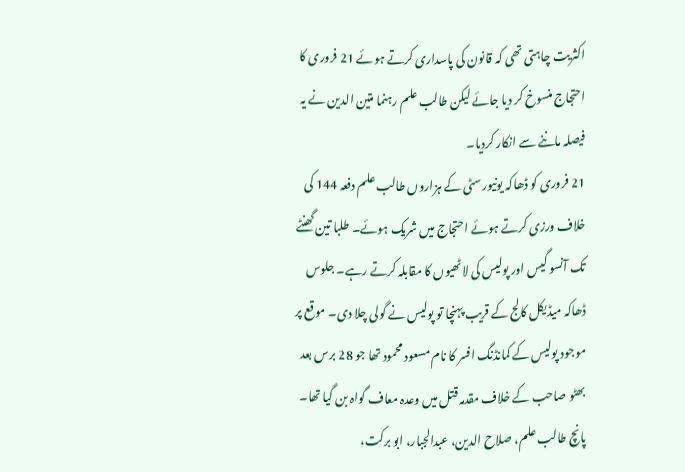اکثریت چاہتی تھی کہ قانون کی پاسداری کرتے ہوئے 21 فروری کا احتجاج منسوخ کر دیا جائے لیکن طالب علم رہنما متین الدین نے یہ فیصلہ ماننے سے انکار کردیا۔
21 فروری کو ڈھاکہ یونیورسٹی کے ہزاروں طالب علم دفعہ 144 کی خلاف ورزی کرتے ہوئے احتجاج میں شریک ہوئے۔ طلبا تین گھنٹے تک آنسو گیس اور پولیس کی لاٹھیوں کا مقابلہ کرتے رہے۔ جلوس ڈھاکہ میڈیکل کالج کے قریب پہنچا تو پولیس نے گولی چلا دی۔ موقع پر موجود پولیس کے کمانڈنگ افسر کا نام مسعود محمود تھا جو 28 برس بعد بھٹو صاحب کے خلاف مقدمہ قتل میں وعدہ معاف گواہ بن گیا تھا۔ پانچ طالب علم، صلاح الدین، عبدالجبار، ابو برکت،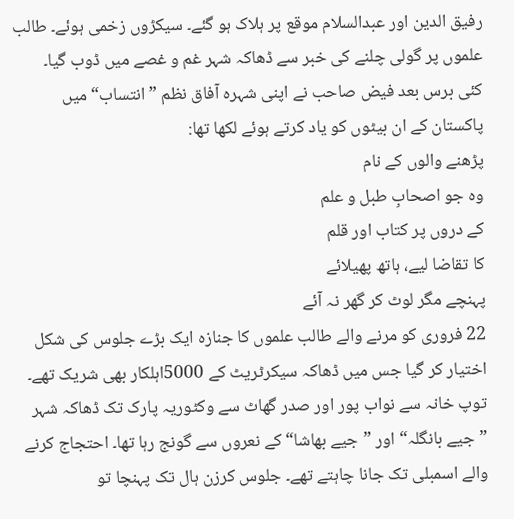رفیق الدین اور عبدالسلام موقع پر ہلاک ہو گئے۔ سیکڑوں زخمی ہوئے۔ طالب علموں پر گولی چلنے کی خبر سے ڈھاکہ شہر غم و غصے میں ڈوب گیا۔
کئی برس بعد فیض صاحب نے اپنی شہرہ آفاق نظم ”انتساب“ میں پاکستان کے ان بیٹوں کو یاد کرتے ہوئے لکھا تھا:
پڑھنے والوں کے نام
وہ جو اصحابِ طبل و علم
کے دروں پر کتاب اور قلم
کا تقاضا لیے، ہاتھ پھیلائے
پہنچے مگر لوٹ کر گھر نہ آئے
22 فروری کو مرنے والے طالب علموں کا جنازہ ایک بڑے جلوس کی شکل اختیار کر گیا جس میں ڈھاکہ سیکرٹریٹ کے 5000اہلکار بھی شریک تھے۔ توپ خانہ سے نواب پور اور صدر گھاٹ سے وکٹوریہ پارک تک ڈھاکہ شہر ”جیے بانگلہ“ اور ”جیے بھاشا“ کے نعروں سے گونج رہا تھا۔ احتجاج کرنے والے اسمبلی تک جانا چاہتے تھے۔ جلوس کرزن ہال تک پہنچا تو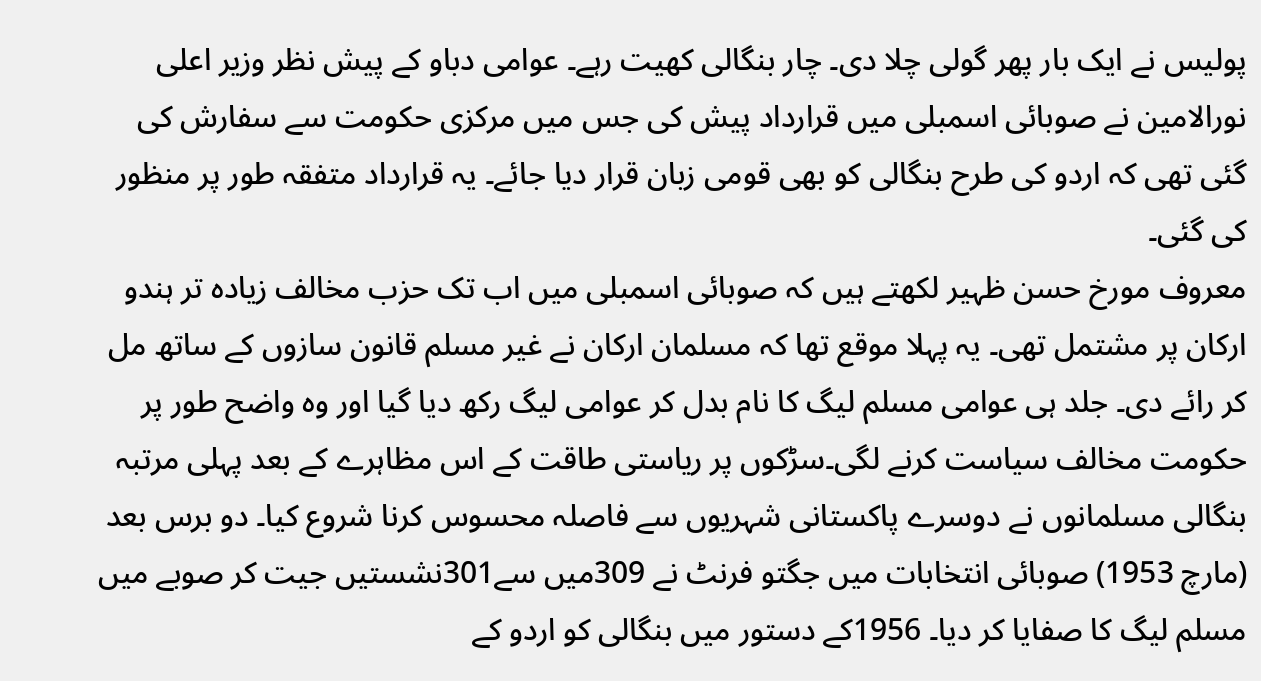پولیس نے ایک بار پھر گولی چلا دی۔ چار بنگالی کھیت رہے۔ عوامی دباو کے پیش نظر وزیر اعلی نورالامین نے صوبائی اسمبلی میں قرارداد پیش کی جس میں مرکزی حکومت سے سفارش کی گئی تھی کہ اردو کی طرح بنگالی کو بھی قومی زبان قرار دیا جائے۔ یہ قرارداد متفقہ طور پر منظور کی گئی۔
معروف مورخ حسن ظہیر لکھتے ہیں کہ صوبائی اسمبلی میں اب تک حزب مخالف زیادہ تر ہندو ارکان پر مشتمل تھی۔ یہ پہلا موقع تھا کہ مسلمان ارکان نے غیر مسلم قانون سازوں کے ساتھ مل کر رائے دی۔ جلد ہی عوامی مسلم لیگ کا نام بدل کر عوامی لیگ رکھ دیا گیا اور وہ واضح طور پر حکومت مخالف سیاست کرنے لگی۔سڑکوں پر ریاستی طاقت کے اس مظاہرے کے بعد پہلی مرتبہ بنگالی مسلمانوں نے دوسرے پاکستانی شہریوں سے فاصلہ محسوس کرنا شروع کیا۔ دو برس بعد (مارچ 1953) صوبائی انتخابات میں جگتو فرنٹ نے 309میں سے301نشستیں جیت کر صوبے میں مسلم لیگ کا صفایا کر دیا۔ 1956کے دستور میں بنگالی کو اردو کے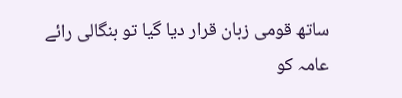ساتھ قومی زبان قرار دیا گیا تو بنگالی رائے عامہ کو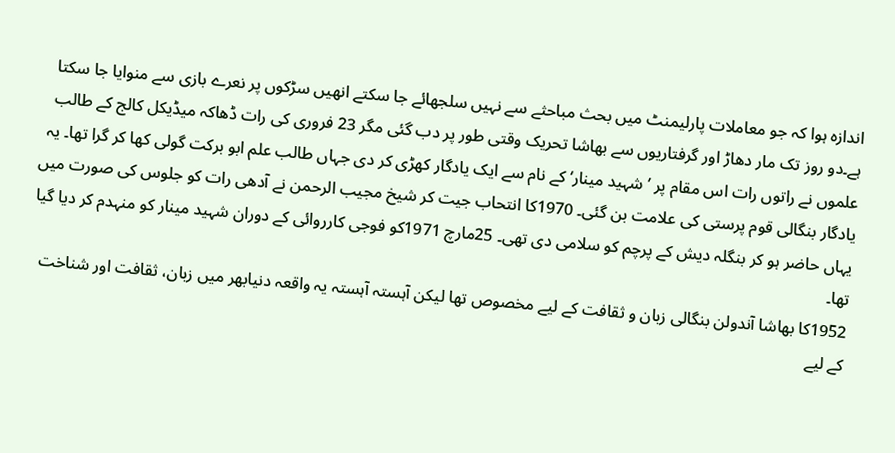اندازہ ہوا کہ جو معاملات پارلیمنٹ میں بحث مباحثے سے نہیں سلجھائے جا سکتے انھیں سڑکوں پر نعرے بازی سے منوایا جا سکتا ہے۔دو روز تک مار دھاڑ اور گرفتاریوں سے بھاشا تحریک وقتی طور پر دب گئی مگر 23 فروری کی رات ڈھاکہ میڈیکل کالج کے طالب علموں نے راتوں رات اس مقام پر ’شہید مینار‘ کے نام سے ایک یادگار کھڑی کر دی جہاں طالب علم ابو برکت گولی کھا کر گرا تھا۔ یہ یادگار بنگالی قوم پرستی کی علامت بن گئی۔ 1970کا انتحاب جیت کر شیخ مجیب الرحمن نے آدھی رات کو جلوس کی صورت میں یہاں حاضر ہو کر بنگلہ دیش کے پرچم کو سلامی دی تھی۔ 25مارچ 1971کو فوجی کارروائی کے دوران شہید مینار کو منہدم کر دیا گیا تھا۔
1952کا بھاشا آندولن بنگالی زبان و ثقافت کے لیے مخصوص تھا لیکن آہستہ آہستہ یہ واقعہ دنیابھر میں زبان، ثقافت اور شناخت کے لیے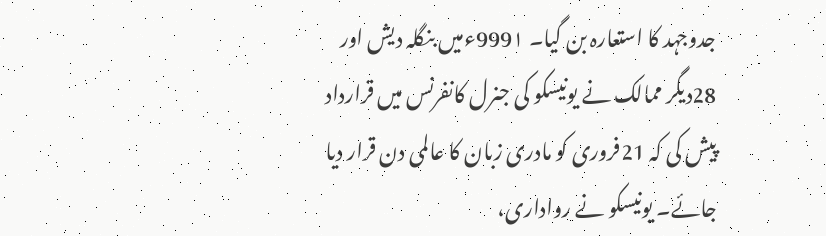جدوجہد کا استعارہ بن گیا۔ 999۱ءمیں بنگلہ دیش اور 28دیگر ممالک نے یونیسکو کی جنرل کانفرنس میں قرارداد پیش کی کہ 21فروری کو مادری زبان کا عالمی دن قرار دیا جائے۔ یونیسکو نے رواداری،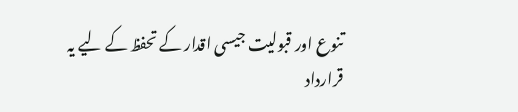تنوع اور قبولیت جیسی اقدار کے تحفظ کے لیے یہ قرارداد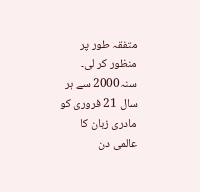متفقہ طور پر منظور کر لی۔ سنہ2000 سے ہر سال 21 فروری کو مادری زبان کا عالمی دن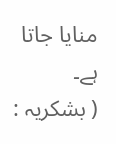منایا جاتا ہے۔
( بشکریہ :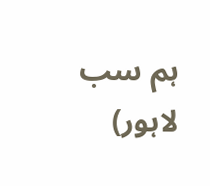ہم سب لاہور)